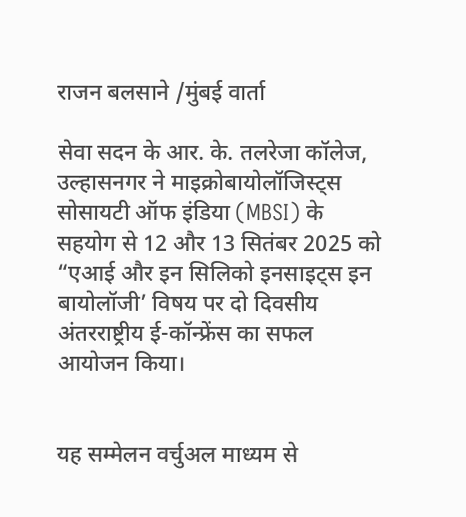राजन बलसाने /मुंबई वार्ता

सेवा सदन के आर. के. तलरेजा कॉलेज, उल्हासनगर ने माइक्रोबायोलॉजिस्ट्स सोसायटी ऑफ इंडिया (MBSI) के सहयोग से 12 और 13 सितंबर 2025 को “एआई और इन सिलिको इनसाइट्स इन बायोलॉजी’ विषय पर दो दिवसीय अंतरराष्ट्रीय ई-कॉन्फ्रेंस का सफल आयोजन किया।


यह सम्मेलन वर्चुअल माध्यम से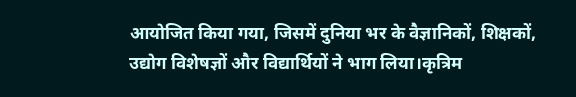आयोजित किया गया, जिसमें दुनिया भर के वैज्ञानिकों, शिक्षकों, उद्योग विशेषज्ञों और विद्यार्थियों ने भाग लिया।कृत्रिम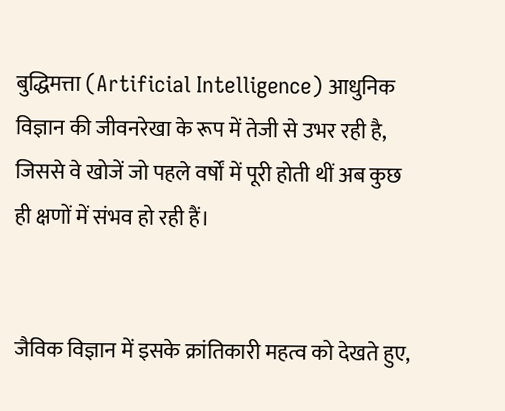बुद्धिमत्ता (Artificial Intelligence) आधुनिक विज्ञान की जीवनरेखा के रूप में तेजी से उभर रही है, जिससे वे खोजें जो पहले वर्षों में पूरी होती थीं अब कुछ ही क्षणों में संभव हो रही हैं।


जैविक विज्ञान में इसके क्रांतिकारी महत्व को देखते हुए,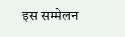इस सम्मेलन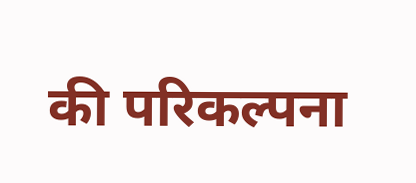की परिकल्पना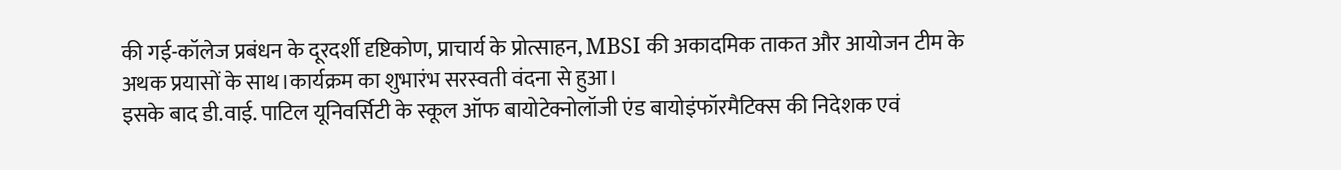की गई-कॉलेज प्रबंधन के दूरदर्शी दृष्टिकोण, प्राचार्य के प्रोत्साहन, MBSI की अकादमिक ताकत और आयोजन टीम के अथक प्रयासों के साथ।कार्यक्रम का शुभारंभ सरस्वती वंदना से हुआ।
इसके बाद डी.वाई. पाटिल यूनिवर्सिटी के स्कूल ऑफ बायोटेक्नोलॉजी एंड बायोइंफॉरमैटिक्स की निदेशक एवं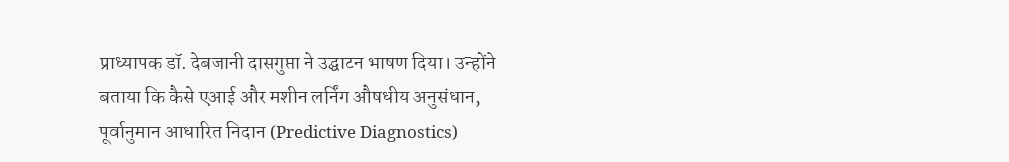प्राध्यापक डॉ. देबजानी दासगुप्ता ने उद्घाटन भाषण दिया। उन्होंने बताया कि कैसे एआई और मशीन लर्निंग औषधीय अनुसंधान, पूर्वानुमान आधारित निदान (Predictive Diagnostics)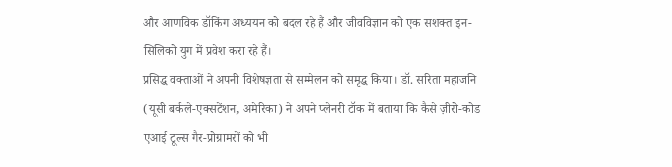और आणविक डॉकिंग अध्ययन को बदल रहे हैं और जीवविज्ञान को एक सशक्त इन-सिलिको युग में प्रवेश करा रहे हैं।
प्रसिद्ध वक्ताओं ने अपनी विशेषज्ञता से सम्मेलन को समृद्ध किया। डॉ. सरिता महाजनि (यूसी बर्कले-एक्सटेंशन, अमेरिका) ने अपने प्लेनरी टॉक में बताया कि कैसे ज़ीरो-कोड एआई टूल्स गैर-प्रोग्रामरों को भी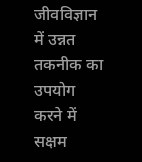जीवविज्ञान में उन्नत तकनीक का उपयोग करने में सक्षम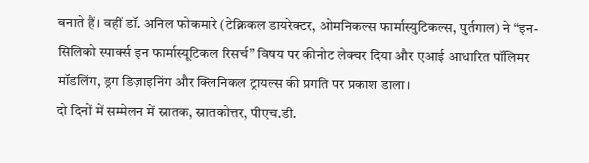बनाते हैं। वहीं डॉ. अनिल फोकमारे (टेक्निकल डायरेक्टर, ओमनिकल्स फार्मास्युटिकल्स, पुर्तगाल) ने “इन-सिलिको स्पार्क्स इन फार्मास्यूटिकल रिसर्च” विषय पर कीनोट लेक्चर दिया और एआई आधारित पॉलिमर मॉडलिंग, ड्रग डिज़ाइनिंग और क्लिनिकल ट्रायल्स की प्रगति पर प्रकाश डाला।
दो दिनों में सम्मेलन में स्नातक, स्नातकोत्तर, पीएच.डी.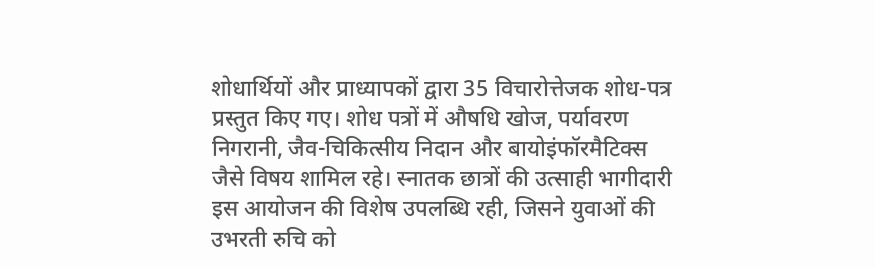शोधार्थियों और प्राध्यापकों द्वारा 35 विचारोत्तेजक शोध-पत्र प्रस्तुत किए गए। शोध पत्रों में औषधि खोज, पर्यावरण निगरानी, जैव-चिकित्सीय निदान और बायोइंफॉरमैटिक्स जैसे विषय शामिल रहे। स्नातक छात्रों की उत्साही भागीदारी इस आयोजन की विशेष उपलब्धि रही, जिसने युवाओं की उभरती रुचि को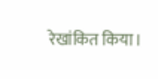रेखांकित किया।